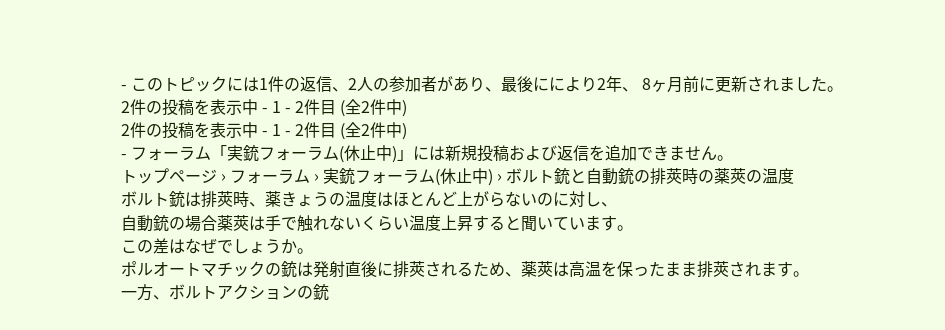- このトピックには1件の返信、2人の参加者があり、最後ににより2年、 8ヶ月前に更新されました。
2件の投稿を表示中 - 1 - 2件目 (全2件中)
2件の投稿を表示中 - 1 - 2件目 (全2件中)
- フォーラム「実銃フォーラム(休止中)」には新規投稿および返信を追加できません。
トップページ › フォーラム › 実銃フォーラム(休止中) › ボルト銃と自動銃の排莢時の薬莢の温度
ボルト銃は排莢時、薬きょうの温度はほとんど上がらないのに対し、
自動銃の場合薬莢は手で触れないくらい温度上昇すると聞いています。
この差はなぜでしょうか。
ポルオートマチックの銃は発射直後に排莢されるため、薬莢は高温を保ったまま排莢されます。
一方、ボルトアクションの銃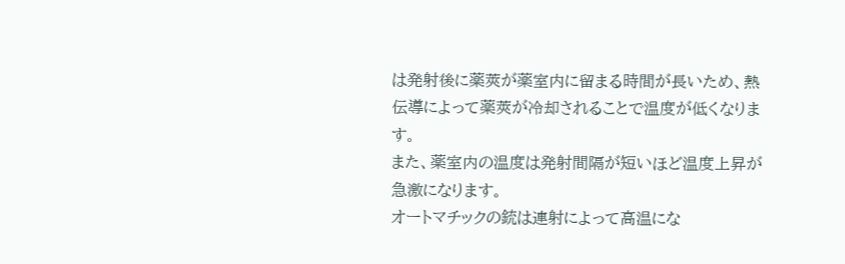は発射後に薬莢が薬室内に留まる時間が長いため、熱伝導によって薬莢が冷却されることで温度が低くなります。
また、薬室内の温度は発射間隔が短いほど温度上昇が急激になります。
オートマチックの銃は連射によって高温にな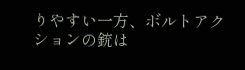りやすい一方、ボルトアクションの銃は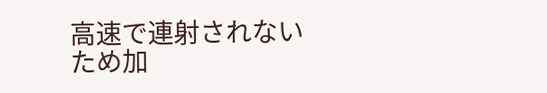高速で連射されないため加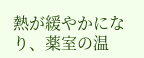熱が緩やかになり、薬室の温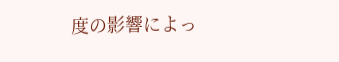度の影響によっ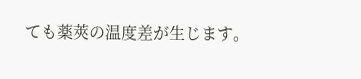ても薬莢の温度差が生じます。